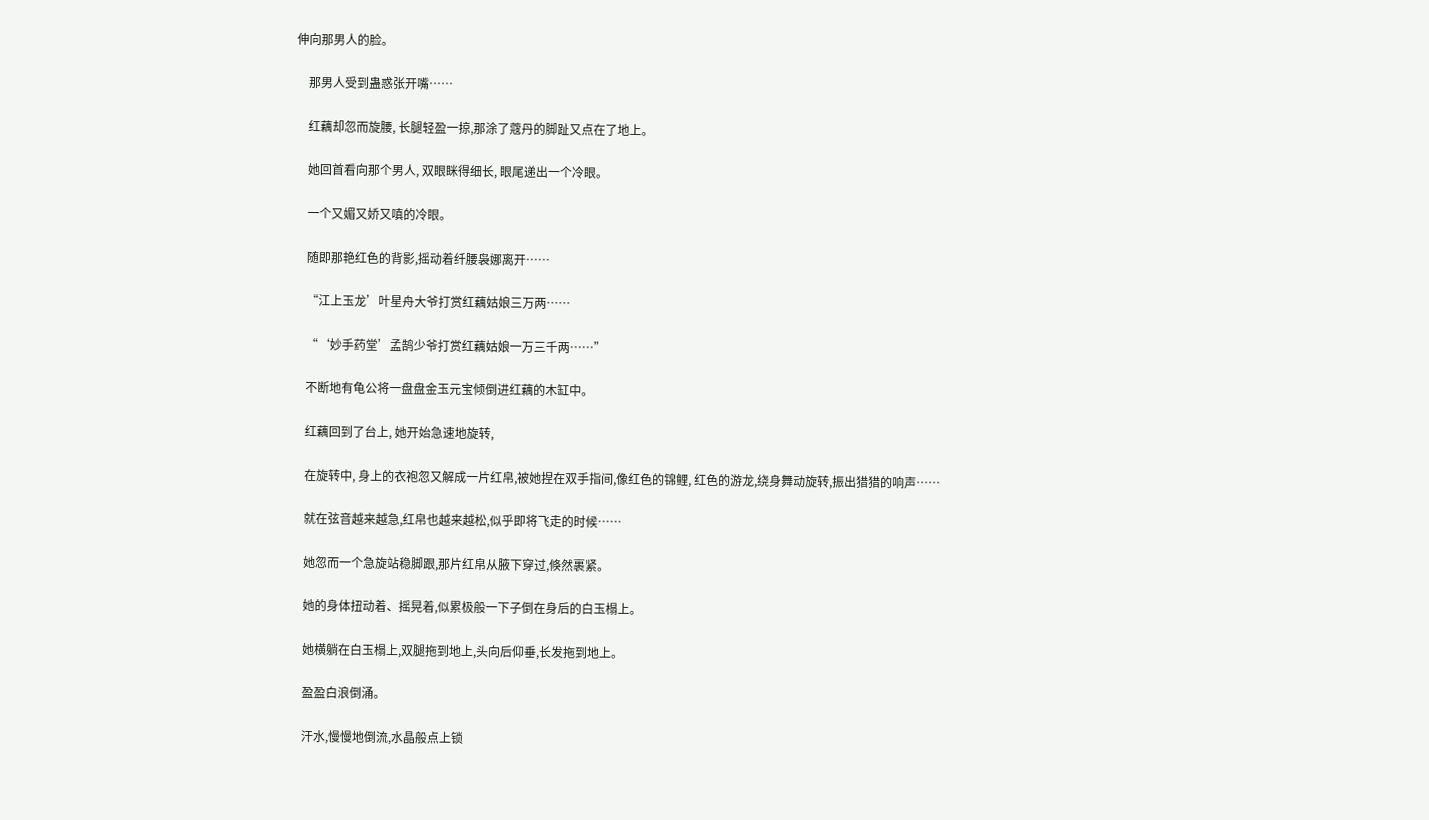伸向那男人的脸。

    那男人受到蛊惑张开嘴……

    红藕却忽而旋腰, 长腿轻盈一掠,那涂了蔻丹的脚趾又点在了地上。

    她回首看向那个男人, 双眼眯得细长, 眼尾递出一个冷眼。

    一个又媚又娇又嗔的冷眼。

    随即那艳红色的背影,摇动着纤腰袅娜离开……

    “江上玉龙’叶星舟大爷打赏红藕姑娘三万两……

    “‘妙手药堂’孟鹄少爷打赏红藕姑娘一万三千两……”

    不断地有龟公将一盘盘金玉元宝倾倒进红藕的木缸中。

    红藕回到了台上, 她开始急速地旋转,

    在旋转中, 身上的衣袍忽又解成一片红帛,被她捏在双手指间,像红色的锦鲤, 红色的游龙,绕身舞动旋转,振出猎猎的响声……

    就在弦音越来越急,红帛也越来越松,似乎即将飞走的时候……

    她忽而一个急旋站稳脚跟,那片红帛从腋下穿过,倏然裹紧。

    她的身体扭动着、摇晃着,似累极般一下子倒在身后的白玉榻上。

    她横躺在白玉榻上,双腿拖到地上,头向后仰垂,长发拖到地上。

    盈盈白浪倒涌。

    汗水,慢慢地倒流,水晶般点上锁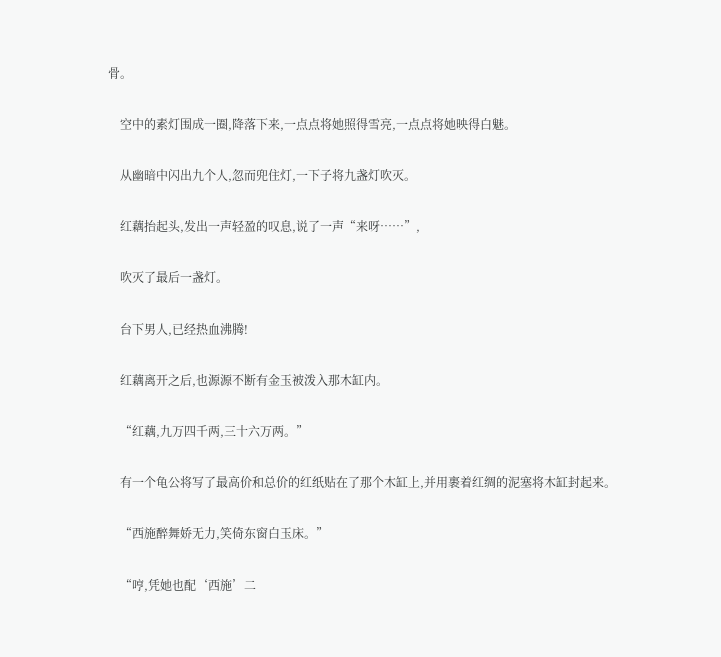骨。

    空中的素灯围成一圈,降落下来,一点点将她照得雪亮,一点点将她映得白魅。

    从幽暗中闪出九个人,忽而兜住灯,一下子将九盏灯吹灭。

    红藕抬起头,发出一声轻盈的叹息,说了一声“来呀……”,

    吹灭了最后一盏灯。

    台下男人,已经热血沸腾!

    红藕离开之后,也源源不断有金玉被泼入那木缸内。

    “红藕,九万四千两,三十六万两。”

    有一个龟公将写了最高价和总价的红纸贴在了那个木缸上,并用裹着红绸的泥塞将木缸封起来。

    “西施醉舞娇无力,笑倚东窗白玉床。”

    “哼,凭她也配‘西施’二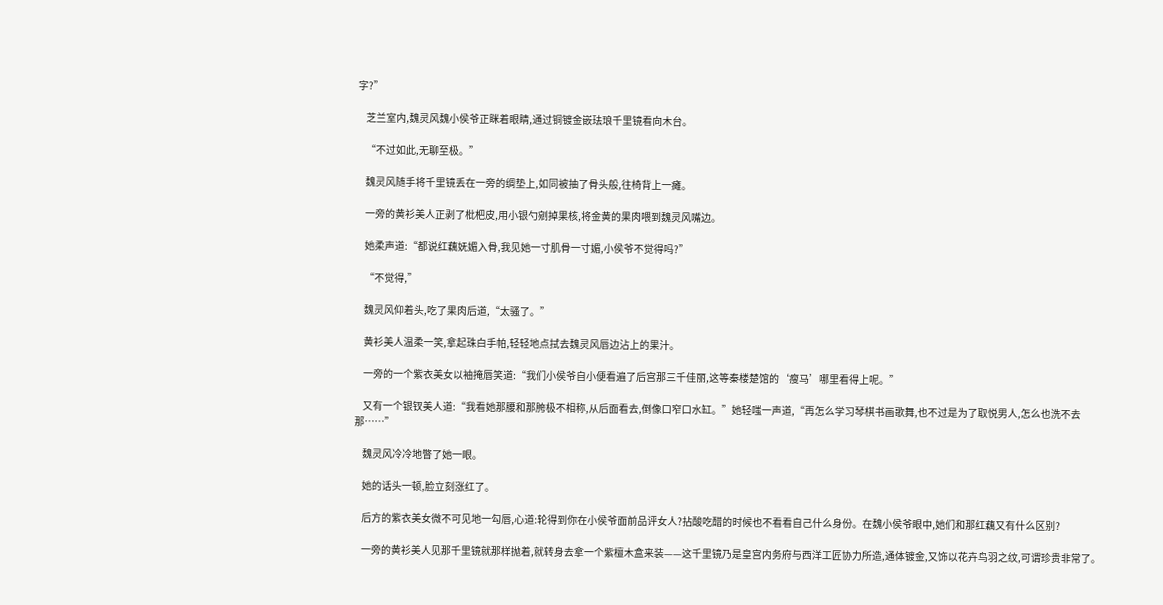字?”

    芝兰室内,魏灵风魏小侯爷正眯着眼睛,通过铜镀金嵌珐琅千里镜看向木台。

    “不过如此,无聊至极。”

    魏灵风随手将千里镜丢在一旁的绸垫上,如同被抽了骨头般,往椅背上一瘫。

    一旁的黄衫美人正剥了枇杷皮,用小银勺剜掉果核,将金黄的果肉喂到魏灵风嘴边。

    她柔声道:“都说红藕妩媚入骨,我见她一寸肌骨一寸媚,小侯爷不觉得吗?”

    “不觉得,”

    魏灵风仰着头,吃了果肉后道,“太骚了。”

    黄衫美人温柔一笑,拿起珠白手帕,轻轻地点拭去魏灵风唇边沾上的果汁。

    一旁的一个紫衣美女以袖掩唇笑道:“我们小侯爷自小便看遍了后宫那三千佳丽,这等秦楼楚馆的‘瘦马’哪里看得上呢。”

    又有一个银钗美人道:“我看她那腰和那胯极不相称,从后面看去,倒像口窄口水缸。”她轻嗤一声道,“再怎么学习琴棋书画歌舞,也不过是为了取悦男人,怎么也洗不去那……”

    魏灵风冷冷地瞥了她一眼。

    她的话头一顿,脸立刻涨红了。

    后方的紫衣美女微不可见地一勾唇,心道:轮得到你在小侯爷面前品评女人?拈酸吃醋的时候也不看看自己什么身份。在魏小侯爷眼中,她们和那红藕又有什么区别?

    一旁的黄衫美人见那千里镜就那样抛着,就转身去拿一个紫檀木盒来装——这千里镜乃是皇宫内务府与西洋工匠协力所造,通体镀金,又饰以花卉鸟羽之纹,可谓珍贵非常了。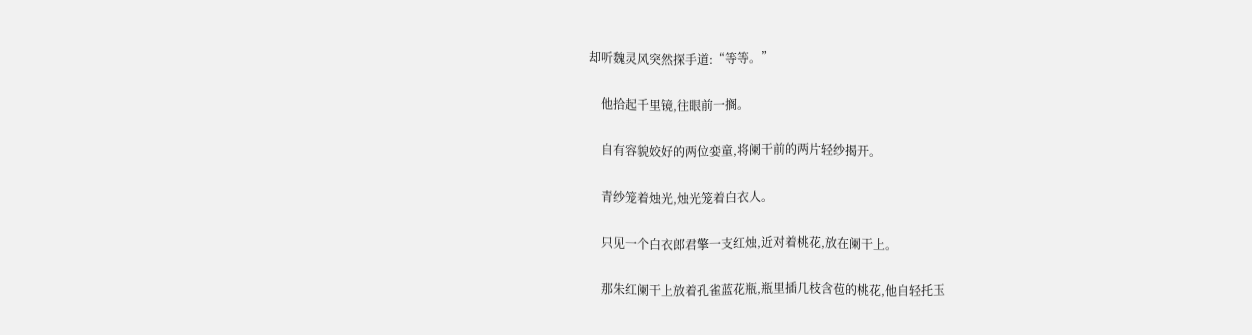却听魏灵风突然探手道:“等等。”

    他拾起千里镜,往眼前一搁。

    自有容貌姣好的两位娈童,将阑干前的两片轻纱揭开。

    青纱笼着烛光,烛光笼着白衣人。

    只见一个白衣郎君擎一支红烛,近对着桃花,放在阑干上。

    那朱红阑干上放着孔雀蓝花瓶,瓶里插几枝含苞的桃花,他自轻托玉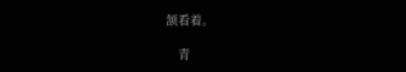颔看着。

    青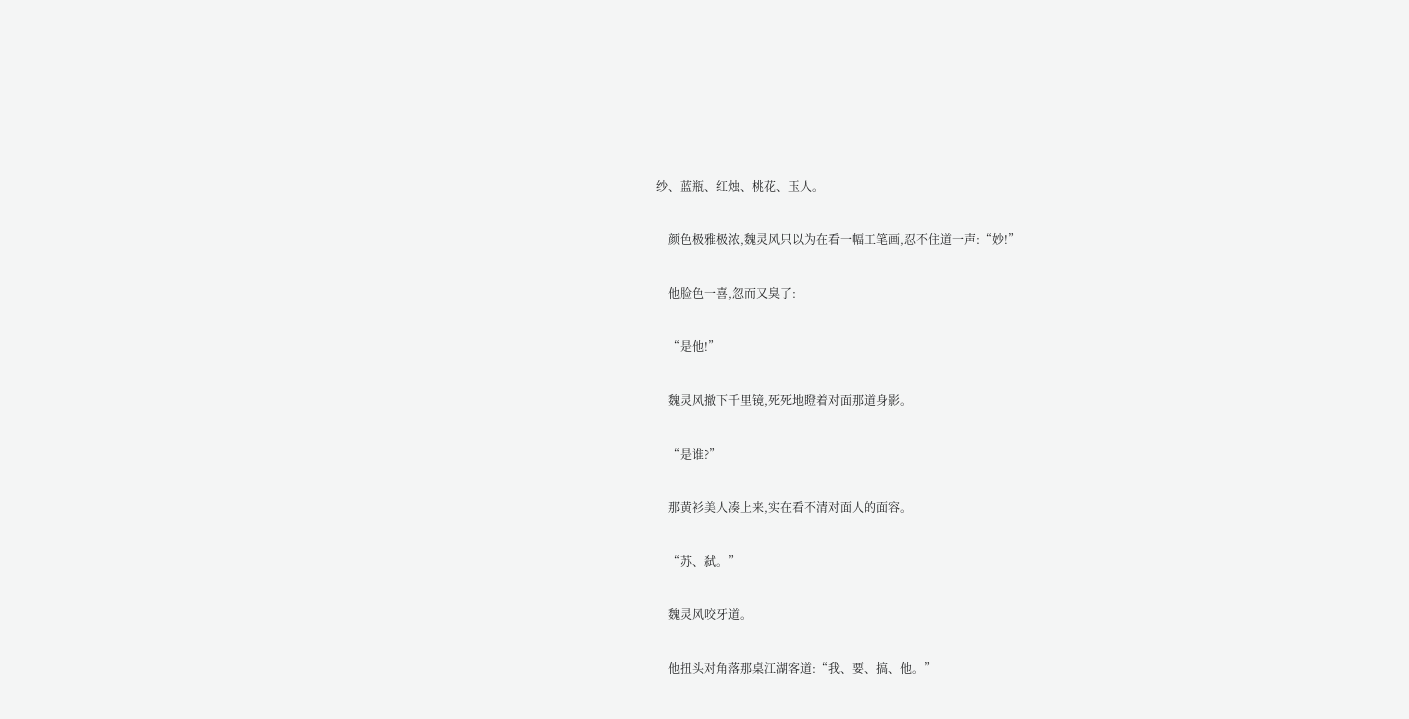纱、蓝瓶、红烛、桃花、玉人。

    颜色极雅极浓,魏灵风只以为在看一幅工笔画,忍不住道一声:“妙!”

    他脸色一喜,忽而又臭了:

    “是他!”

    魏灵风撤下千里镜,死死地瞪着对面那道身影。

    “是谁?”

    那黄衫美人凑上来,实在看不清对面人的面容。

    “苏、弑。”

    魏灵风咬牙道。

    他扭头对角落那桌江湖客道:“我、要、搞、他。”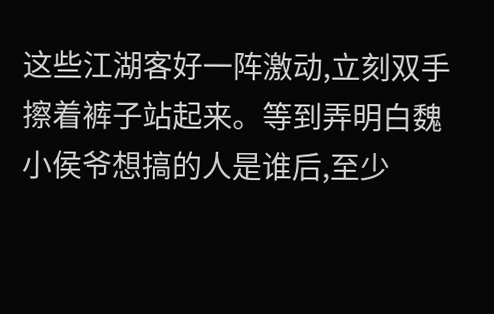这些江湖客好一阵激动,立刻双手擦着裤子站起来。等到弄明白魏小侯爷想搞的人是谁后,至少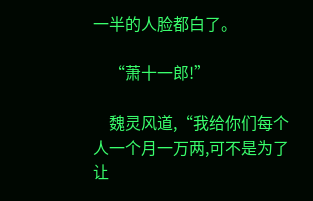一半的人脸都白了。

    “萧十一郎!”

    魏灵风道,“我给你们每个人一个月一万两,可不是为了让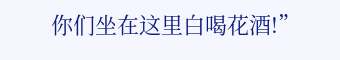你们坐在这里白喝花酒!”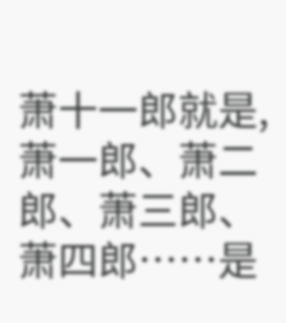萧十一郎就是,萧一郎、萧二郎、萧三郎、萧四郎……是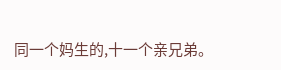同一个妈生的,十一个亲兄弟。